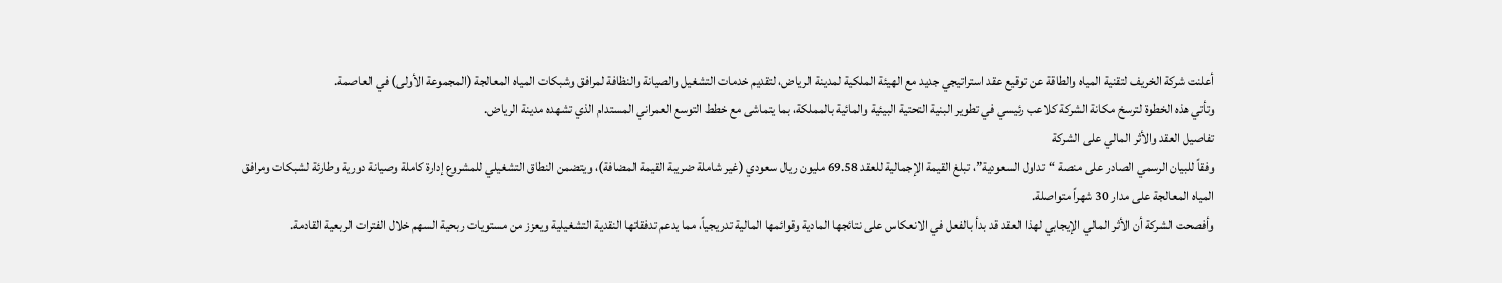أعلنت شركة الخريف لتقنية المياه والطاقة عن توقيع عقد استراتيجي جديد مع الهيئة الملكية لمدينة الرياض، لتقديم خدمات التشغيل والصيانة والنظافة لمرافق وشبكات المياه المعالجة (المجموعة الأولى) في العاصمة.
وتأتي هذه الخطوة لترسخ مكانة الشركة كلاعب رئيسي في تطوير البنية التحتية البيئية والمائية بالمملكة، بما يتماشى مع خطط التوسع العمراني المستدام الذي تشهده مدينة الرياض.
تفاصيل العقد والأثر المالي على الشركة
وفقاً للبيان الرسمي الصادر على منصة “تداول السعودية”، تبلغ القيمة الإجمالية للعقد 69.58 مليون ريال سعودي (غير شاملة ضريبة القيمة المضافة)، ويتضمن النطاق التشغيلي للمشروع إدارة كاملة وصيانة دورية وطارئة لشبكات ومرافق المياه المعالجة على مدار 30 شهراً متواصلة.
وأفصحت الشركة أن الأثر المالي الإيجابي لهذا العقد قد بدأ بالفعل في الانعكاس على نتائجها المادية وقوائمها المالية تدريجياً، مما يدعم تدفقاتها النقدية التشغيلية ويعزز من مستويات ربحية السهم خلال الفترات الربعية القادمة.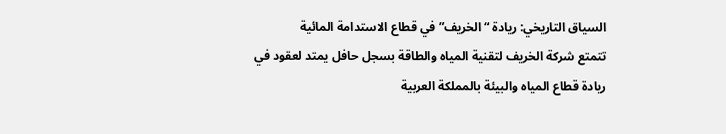السياق التاريخي: ريادة “الخريف” في قطاع الاستدامة المائية
تتمتع شركة الخريف لتقنية المياه والطاقة بسجل حافل يمتد لعقود في ريادة قطاع المياه والبيئة بالمملكة العربية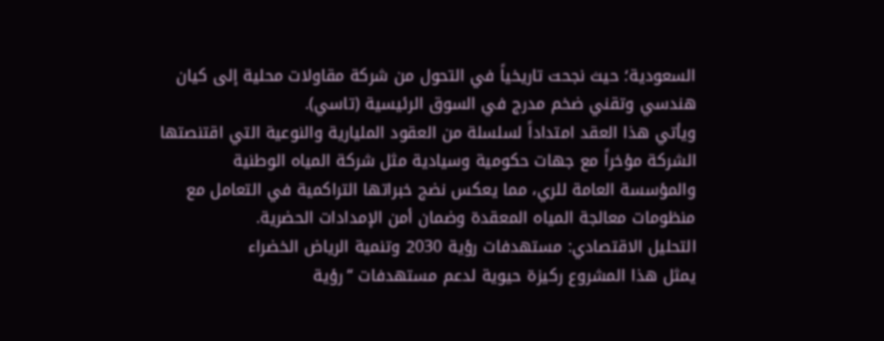السعودية؛ حيث نجحت تاريخياً في التحول من شركة مقاولات محلية إلى كيان هندسي وتقني ضخم مدرج في السوق الرئيسية (تاسي).
ويأتي هذا العقد امتداداً لسلسلة من العقود المليارية والنوعية التي اقتنصتها الشركة مؤخراً مع جهات حكومية وسيادية مثل شركة المياه الوطنية والمؤسسة العامة للري، مما يعكس نضج خبراتها التراكمية في التعامل مع منظومات معالجة المياه المعقدة وضمان أمن الإمدادات الحضرية.
التحليل الاقتصادي: مستهدفات رؤية 2030 وتنمية الرياض الخضراء
يمثل هذا المشروع ركيزة حيوية لدعم مستهدفات “رؤية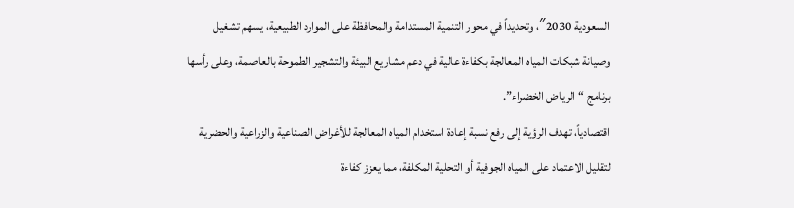السعودية 2030″، وتحديداً في محور التنمية المستدامة والمحافظة على الموارد الطبيعية، يسهم تشغيل وصيانة شبكات المياه المعالجة بكفاءة عالية في دعم مشاريع البيئة والتشجير الطموحة بالعاصمة، وعلى رأسها برنامج “الرياض الخضراء”.
اقتصادياً، تهدف الرؤية إلى رفع نسبة إعادة استخدام المياه المعالجة للأغراض الصناعية والزراعية والحضرية لتقليل الاعتماد على المياه الجوفية أو التحلية المكلفة، مما يعزز كفاءة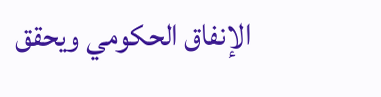الإنفاق الحكومي ويحقق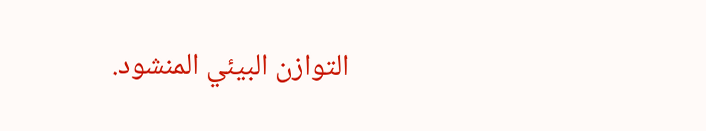التوازن البيئي المنشود.